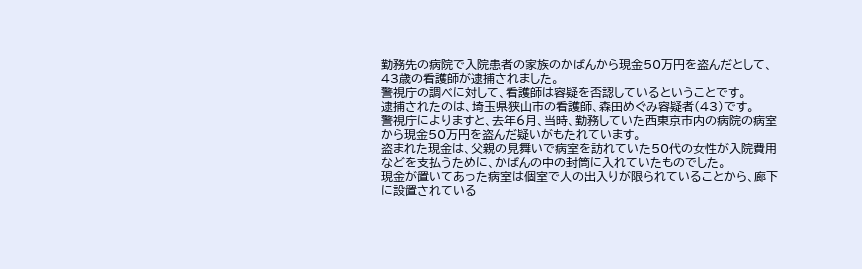勤務先の病院で入院患者の家族のかばんから現金50万円を盗んだとして、43歳の看護師が逮捕されました。
警視庁の調べに対して、看護師は容疑を否認しているということです。
逮捕されたのは、埼玉県狭山市の看護師、森田めぐみ容疑者(43)です。
警視庁によりますと、去年6月、当時、勤務していた西東京市内の病院の病室から現金50万円を盗んだ疑いがもたれています。
盗まれた現金は、父親の見舞いで病室を訪れていた50代の女性が入院費用などを支払うために、かばんの中の封筒に入れていたものでした。
現金が置いてあった病室は個室で人の出入りが限られていることから、廊下に設置されている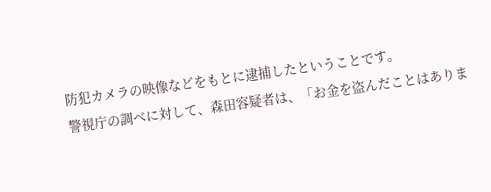防犯カメラの映像などをもとに逮捕したということです。
警視庁の調べに対して、森田容疑者は、「お金を盗んだことはありま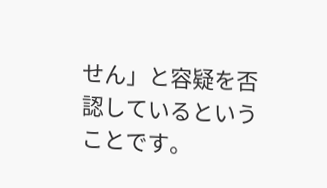せん」と容疑を否認しているということです。